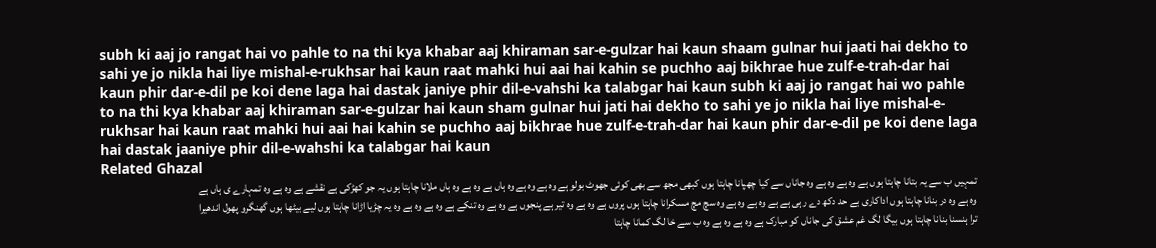subh ki aaj jo rangat hai vo pahle to na thi kya khabar aaj khiraman sar-e-gulzar hai kaun shaam gulnar hui jaati hai dekho to sahi ye jo nikla hai liye mishal-e-rukhsar hai kaun raat mahki hui aai hai kahin se puchho aaj bikhrae hue zulf-e-trah-dar hai kaun phir dar-e-dil pe koi dene laga hai dastak janiye phir dil-e-vahshi ka talabgar hai kaun subh ki aaj jo rangat hai wo pahle to na thi kya khabar aaj khiraman sar-e-gulzar hai kaun sham gulnar hui jati hai dekho to sahi ye jo nikla hai liye mishal-e-rukhsar hai kaun raat mahki hui aai hai kahin se puchho aaj bikhrae hue zulf-e-trah-dar hai kaun phir dar-e-dil pe koi dene laga hai dastak jaaniye phir dil-e-wahshi ka talabgar hai kaun
Related Ghazal
تمہیں ب سے یہ بتانا چاہتا ہوں ہے وہ ہے وہ ہے وہ جاناں سے کیا چھپانا چاہتا ہوں کبھی مجھ سے بھی کوئی جھوٹ بولو ہے وہ ہے وہ ہے وہ ہاں ہے وہ ہے وہ ہاں ملانا چاہتا ہوں یہ جو کھڑکی ہے نقشے ہے وہ ہے وہ تمہارے ی ہاں ہے وہ ہے وہ در بنانا چاہتا ہوں اداکاری بے حد دکھ دے رہی ہے ہے وہ ہے وہ ہے وہ سچ مچ مسکرانا چاہتا ہوں پروں ہے وہ ہے وہ تیر ہے پنجوں ہے وہ ہے وہ تنکے ہے وہ ہے وہ ہے وہ یہ چڑیا اڑانا چاہتا ہوں لیے بیٹھا ہوں گھنگرو پھول اندھیرا ترا ہنسنا بنانا چاہتا ہوں بیگا لگ غم عشق کی جاناں کو مبارک ہے وہ ہے وہ ہے وہ ب سے خا لگ کمانا چاہتا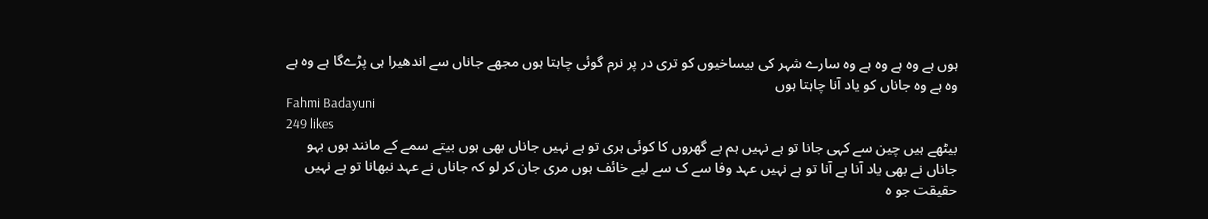ہوں ہے وہ ہے وہ ہے وہ سارے شہر کی بیساخیوں کو تری در پر نرم گوئی چاہتا ہوں مجھے جاناں سے اندھیرا ہی پڑےگا ہے وہ ہے وہ ہے وہ جاناں کو یاد آنا چاہتا ہوں
Fahmi Badayuni
249 likes
بیٹھے ہیں چین سے کہی جانا تو ہے نہیں ہم بے گھروں کا کوئی ہری تو ہے نہیں جاناں بھی ہوں بیتے سمے کے مانند ہوں بہو جاناں نے بھی یاد آنا ہے آنا تو ہے نہیں عہد وفا سے ک سے لیے خائف ہوں مری جان کر لو کہ جاناں نے عہد نبھانا تو ہے نہیں حقیقت جو ہ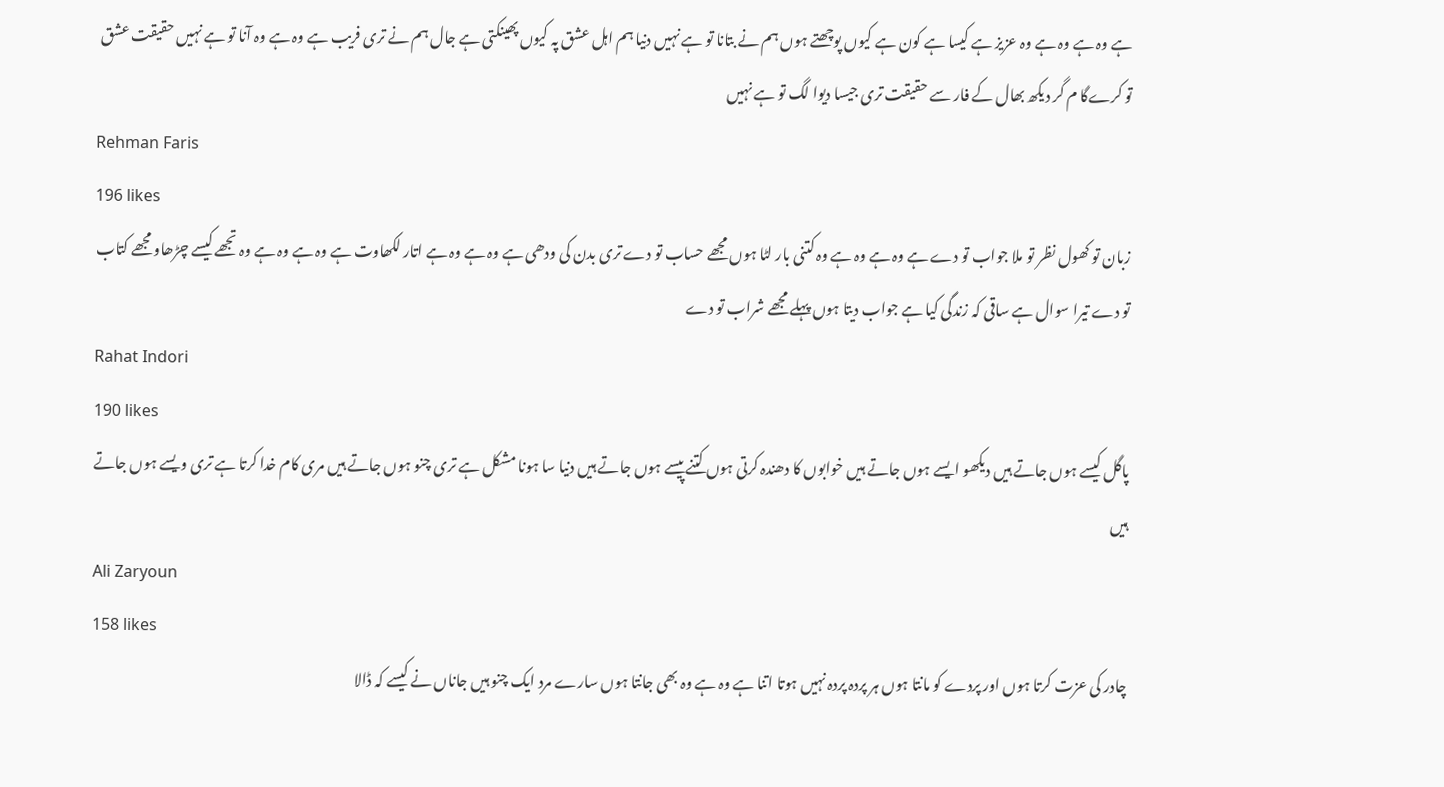ہے وہ ہے وہ ہے وہ عزیز ہے کیسا ہے کون ہے کیوں پوچھتے ہوں ہم نے بتانا تو ہے نہیں دنیا ہم اہل عشق پہ کیوں پھینکتی ہے جال ہم نے تری فریب ہے وہ ہے وہ آنا تو ہے نہیں حقیقت عشق تو کرےگا م گر دیکھ بھال کے فار سے حقیقت تری جیسا دیوا لگ تو ہے نہیں
Rehman Faris
196 likes
زبان تو کھول نظر تو ملا جواب تو دے ہے وہ ہے وہ ہے وہ کتنی بار لٹا ہوں مجھے حساب تو دے تری بدن کی ودھی ہے وہ ہے وہ ہے اتار لکھاوت ہے وہ ہے وہ ہے وہ تجھے کیسے چڑھاو مجھے کتاب تو دے تیرا سوال ہے ساقی کہ زندگی کیا ہے جواب دیتا ہوں پہلے مجھے شراب تو دے
Rahat Indori
190 likes
پاگل کیسے ہوں جاتے ہیں دیکھو ایسے ہوں جاتے ہیں خوابوں کا دھندہ کرتی ہوں کتنے پیسے ہوں جاتے ہیں دنیا سا ہونا مشکل ہے تری چنو ہوں جاتے ہیں مری کام خدا کرتا ہے تری ویسے ہوں جاتے ہیں
Ali Zaryoun
158 likes
چادر کی عزت کرتا ہوں اور پردے کو مانتا ہوں ہر پردہ پردہ نہیں ہوتا اتنا ہے وہ ہے وہ بھی جانتا ہوں سارے مرد ایک چنو ہیں جاناں نے کیسے کہ ڈالا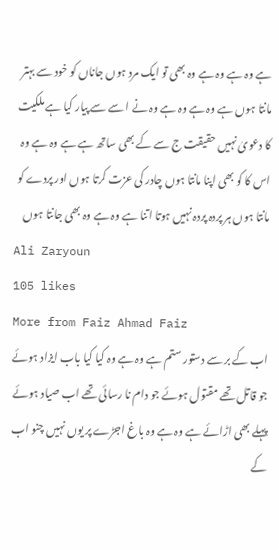ہے وہ ہے وہ ہے وہ بھی تو ایک مرد ہوں جاناں کو خود سے بہتر مانتا ہوں ہے وہ ہے وہ ہے وہ نے ا سے سے پیار کیا ہے ملکیت کا دعویٰ نہیں حقیقت ج سے کے بھی ساتھ ہے ہے وہ ہے وہ اس کا کو بھی اپنا مانتا ہوں چادر کی عزت کرتا ہوں اور پردے کو مانتا ہوں ہر پردہ پردہ نہیں ہوتا اتنا ہے وہ ہے وہ بھی جانتا ہوں
Ali Zaryoun
105 likes
More from Faiz Ahmad Faiz
اب کے بر سے دستور ستم ہے وہ ہے وہ کیا کیا باب ایزاد ہوئے جو قاتل تھے مقتول ہوئے جو دام نا رسائی تھے اب صیاد ہوئے پہلے بھی اڑائے ہے وہ ہے وہ باغ اجڑے پر یوں نہیں چنو اب کے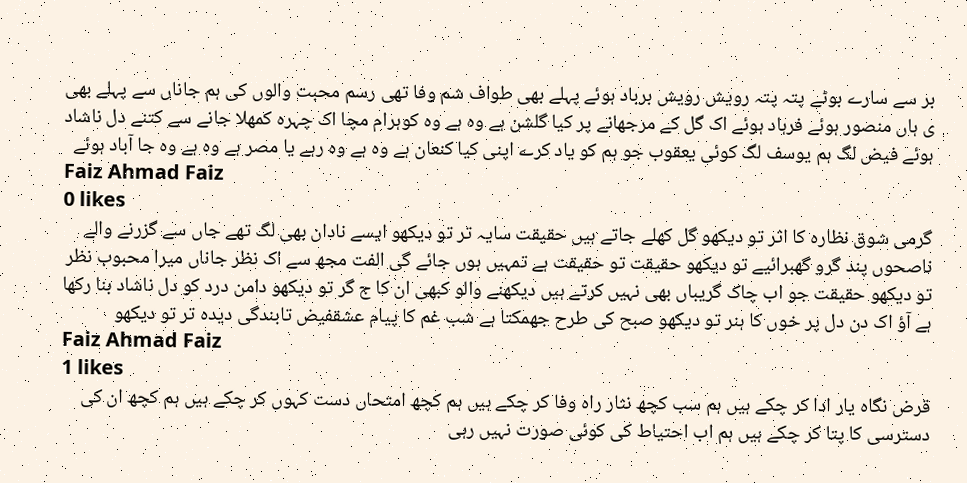بر سے سارے بوٹے پتہ پتہ رویش رویش برباد ہوئے پہلے بھی طواف شم وفا تھی رسم محبت والوں کی ہم جاناں سے پہلے بھی ی ہاں منصور ہوئے فرہاد ہوئے اک گل کے مرجھانے پر کیا گلشن ہے وہ ہے وہ کوہرام مچا اک چہرہ کمھلا جانے سے کتنے دل ناشاد ہوئے فیض لگ ہم یوسف لگ کوئی یعقوب جو ہم کو یاد کرے اپنی کیا کنعان ہے وہ ہے وہ رہے یا مصر ہے وہ ہے وہ جا آباد ہوئے
Faiz Ahmad Faiz
0 likes
گرمی شوق نظارہ کا اثر تو دیکھو گل کھلے جاتے ہیں حقیقت سایہ تر تو دیکھو ایسے نادان بھی لگ تھے جاں سے گزرنے والے ناصحوں پند گرو گھبرائیے تو دیکھو حقیقت تو حقیقت ہے تمہیں ہوں جائے گی الفت مجھ سے اک نظر جاناں میرا محبوب نظر تو دیکھو حقیقت جو اب چاک گریباں بھی نہیں کرتے ہیں دیکھنے والو کبھی ان کا ج گر تو دیکھو دامن درد کو دل ناشاد بنا رکھا ہے آؤ اک دن دل پر خوں کا ہنر تو دیکھو صبح کی طرح جھمکتا ہے شب غم کا پیام عشقفیض تابندگی دیدہ تر تو دیکھو
Faiz Ahmad Faiz
1 likes
قرض نگاہ یار ادا کر چکے ہیں ہم سب کچھ نثار راہ وفا کر چکے ہیں ہم کچھ امتحاں دست کہوں کر چکے ہیں ہم کچھ ان کی دسترسی کا پتا کر چکے ہیں ہم اب احتیاط کی کوئی صورت نہیں رہی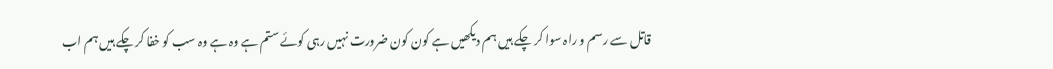قاتل سے رسم و راہ سوا کر چکے ہیں ہم دیکھیں ہے کون کون ضرورت نہیں رہی کوئے ستم ہے وہ ہے وہ سب کو خفا کر چکے ہیں ہم اب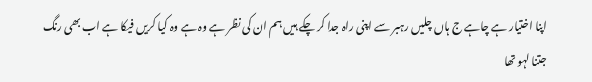اپنا اختیار ہے چاہے ج ہاں چلیں رہبر سے اپنی راہ جدا کر چکے ہیں ہم ان کی نظر ہے وہ ہے وہ کیا کریں فیکا ہے اب بھی رنگ جتنا لہو تھا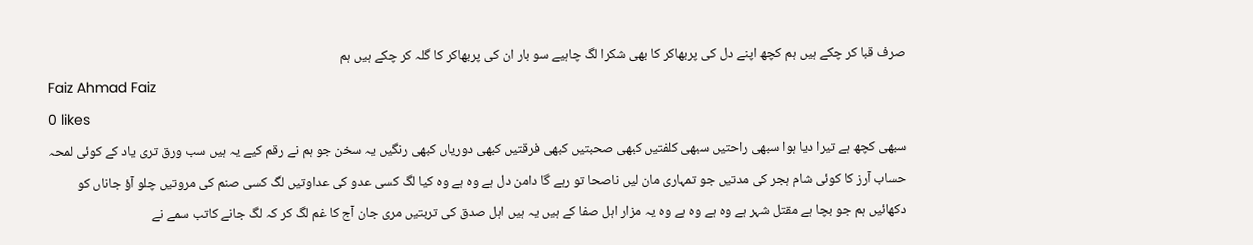صرف قبا کر چکے ہیں ہم کچھ اپنے دل کی پربھاکر کا بھی شکرا لگ چاہیے سو بار ان کی پربھاکر کا گلہ کر چکے ہیں ہم
Faiz Ahmad Faiz
0 likes
سبھی کچھ ہے تیرا دیا ہوا سبھی راحتیں سبھی کلفتیں کبھی صحبتیں کبھی فرقتیں کبھی دوریاں کبھی رنگیں یہ سخن جو ہم نے رقم کیے یہ ہیں سب ورق تری یاد کے کوئی لمحہ حساب آرز کا کوئی شام ہجر کی مدتیں جو تمہاری مان لیں ناصحا تو رہے گا دامن دل ہے وہ ہے وہ کیا لگ کسی عدو کی عداوتیں لگ کسی صنم کی مروتیں چلو آؤ جاناں کو دکھائیں ہم جو بچا ہے مقتل شہر ہے وہ ہے وہ ہے وہ یہ مزار اہل صفا کے ہیں یہ ہیں اہل صدق کی تربتیں مری جان آج کا غم لگ کر کہ لگ جانے کاتب سمے نے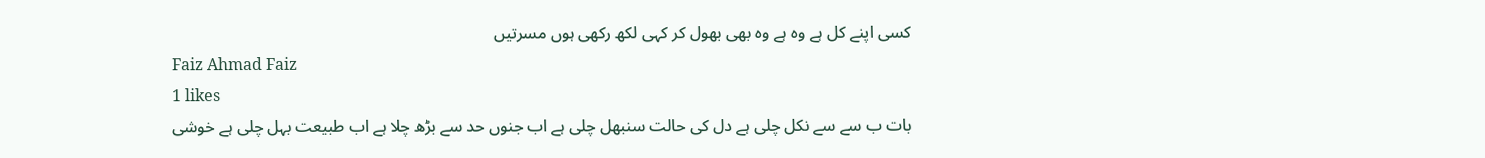کسی اپنے کل ہے وہ ہے وہ بھی بھول کر کہی لکھ رکھی ہوں مسرتیں
Faiz Ahmad Faiz
1 likes
بات ب سے سے نکل چلی ہے دل کی حالت سنبھل چلی ہے اب جنوں حد سے بڑھ چلا ہے اب طبیعت بہل چلی ہے خوشی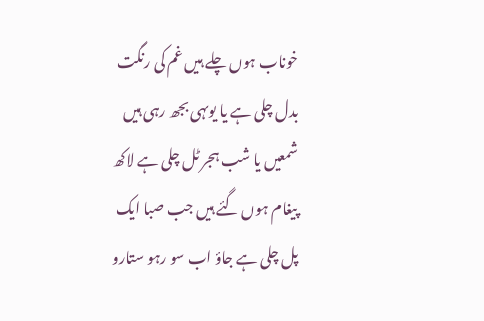خوناب ہوں چلے ہیں غم کی رنگت بدل چلی ہے یا یوںہی بجھ رہی ہیں شمعیں یا شب ہجر ٹل چلی ہے لاکھ پیغام ہوں گئے ہیں جب صبا ایک پل چلی ہے جاؤ اب سو رہو ستارو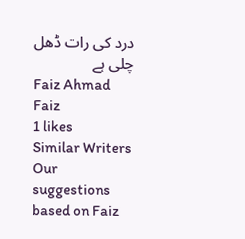درد کی رات ڈھل چلی ہے
Faiz Ahmad Faiz
1 likes
Similar Writers
Our suggestions based on Faiz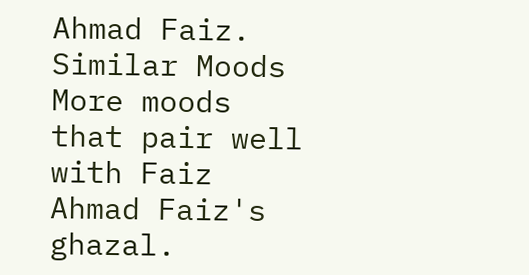Ahmad Faiz.
Similar Moods
More moods that pair well with Faiz Ahmad Faiz's ghazal.